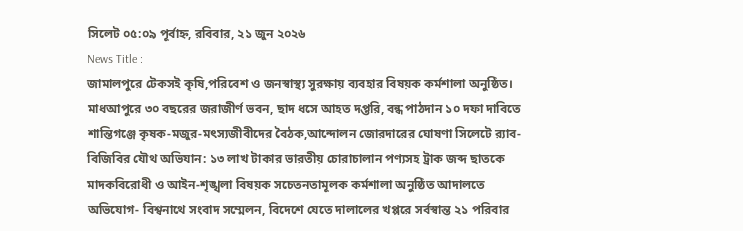সিলেট ০৫:০৯ পূর্বাহ্ন, রবিবার, ২১ জুন ২০২৬
News Title :
জামালপুরে টেকসই কৃষি,পরিবেশ ও জনস্বাস্থ্য সুরক্ষায় ব্যবহার বিষয়ক কর্মশালা অনুষ্ঠিত। মাধআপুরে ৩০ বছরের জরাজীর্ণ ভবন, ছাদ ধসে আহত দপ্তরি, বন্ধ পাঠদান ১০ দফা দাবিতে শান্তিগঞ্জে কৃষক-মজুর-মৎস্যজীবীদের বৈঠক,আন্দোলন জোরদারের ঘোষণা সিলেটে র‍্যাব-বিজিবির যৌথ অভিযান: ১৩ লাখ টাকার ভারতীয় চোরাচালান পণ্যসহ ট্রাক জব্দ ছাতকে মাদকবিরোধী ও আইন-শৃঙ্খলা বিষয়ক সচেতনতামূলক কর্মশালা অনুষ্ঠিত আদালতে অভিযোগ- বিশ্বনাথে সংবাদ সম্মেলন, বিদেশে যেতে দালালের খপ্পরে সর্বস্বান্ত ২১ পরিবার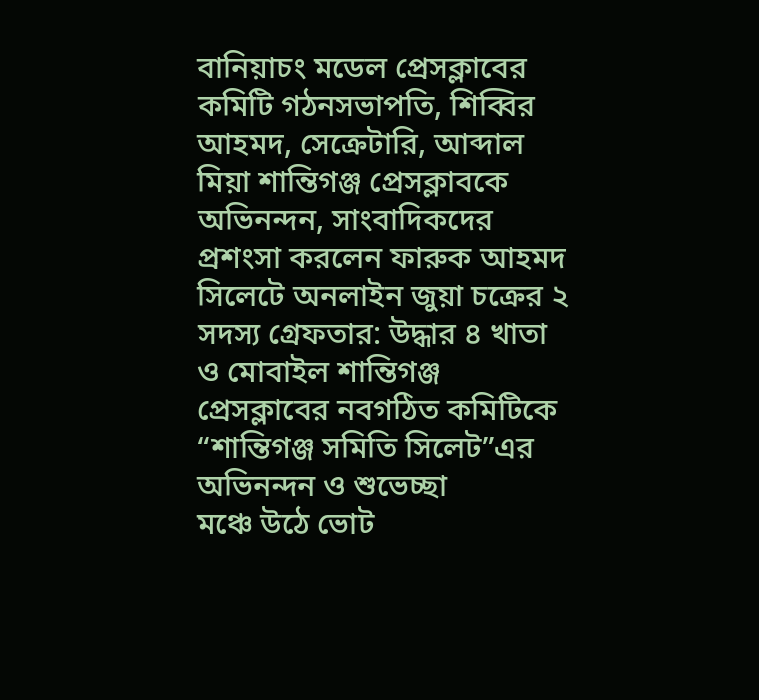বানিয়াচং মডেল প্রেসক্লাবের কমিটি গঠনসভাপতি, শিব্বির আহমদ, সেক্রেটারি, আব্দাল মিয়া শান্তিগঞ্জ প্রেসক্লাবকে অভিনন্দন, সাংবাদিকদের প্রশংসা করলেন ফারুক আহমদ সিলেটে অনলাইন জুয়া চক্রের ২ সদস্য গ্রেফতার: উদ্ধার ৪ খাতা ও মোবাইল শান্তিগঞ্জ প্রেসক্লাবের নবগঠিত কমিটিকে “শান্তিগঞ্জ সমিতি সিলেট”এর অভিনন্দন ও শুভেচ্ছা
মঞ্চে উঠে ভোট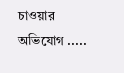চাওয়ার অভিযোগ .....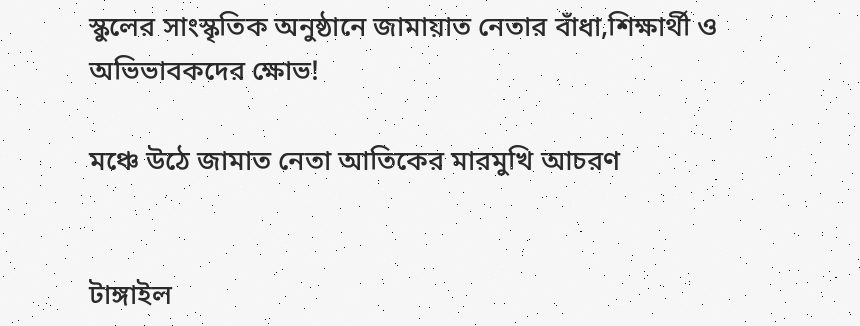স্কুলের সাংস্কৃতিক অনুষ্ঠানে জামায়াত নেতার বাঁধা,শিক্ষার্থী ও অভিভাবকদের ক্ষোভ!

মঞ্চে উঠে জামাত নেতা আতিকের মারমুখি আচরণ


টাঙ্গাইল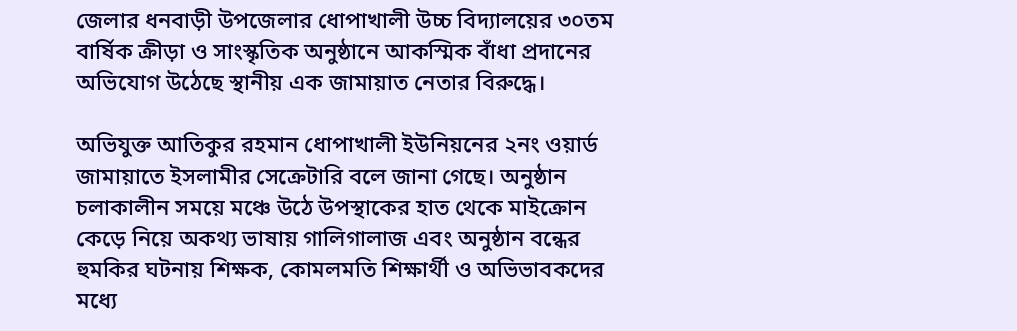জেলার ধনবাড়ী উপজেলার ধোপাখালী উচ্চ বিদ্যালয়ের ৩০তম বার্ষিক ক্রীড়া ও সাংস্কৃতিক অনুষ্ঠানে আকস্মিক বাঁধা প্রদানের অভিযোগ উঠেছে স্থানীয় এক জামায়াত নেতার বিরুদ্ধে।

অভিযুক্ত আতিকুর রহমান ধোপাখালী ইউনিয়নের ২নং ওয়ার্ড জামায়াতে ইসলামীর সেক্রেটারি বলে জানা গেছে। অনুষ্ঠান চলাকালীন সময়ে মঞ্চে উঠে উপস্থাকের হাত থেকে মাইক্রোন কেড়ে নিয়ে অকথ্য ভাষায় গালিগালাজ এবং অনুষ্ঠান বন্ধের হুমকির ঘটনায় শিক্ষক, কোমলমতি শিক্ষার্থী ও অভিভাবকদের মধ্যে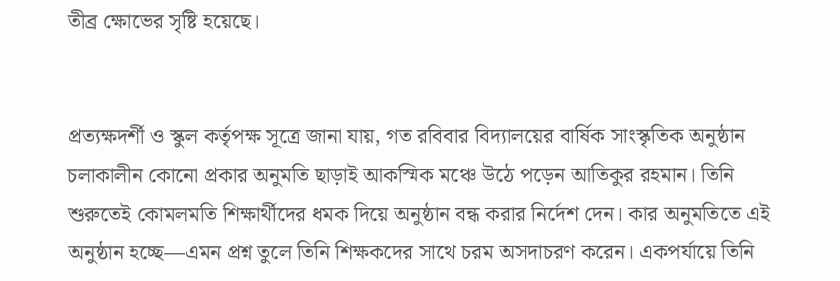তীব্র ক্ষোভের সৃষ্টি হয়েছে।


প্রত্যক্ষদর্শী ও স্কুল কর্তৃপক্ষ সূত্রে জানা যায়, গত রবিবার বিদ্যালয়ের বার্ষিক সাংস্কৃতিক অনুষ্ঠান চলাকালীন কোনো প্রকার অনুমতি ছাড়াই আকস্মিক মঞ্চে উঠে পড়েন আতিকুর রহমান। তিনি শুরুতেই কোমলমতি শিক্ষার্থীদের ধমক দিয়ে অনুষ্ঠান বন্ধ করার নির্দেশ দেন। কার অনুমতিতে এই অনুষ্ঠান হচ্ছে—এমন প্রশ্ন তুলে তিনি শিক্ষকদের সাথে চরম অসদাচরণ করেন। একপর্যায়ে তিনি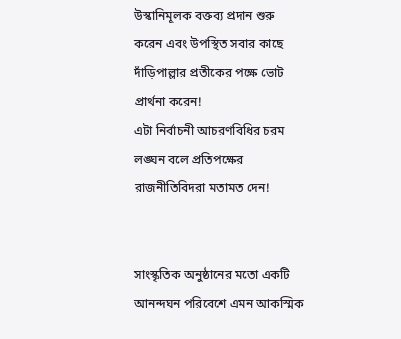উস্কানিমূলক বক্তব্য প্রদান শুরু করেন এবং উপস্থিত সবার কাছে দাঁড়িপাল্লার প্রতীকের পক্ষে ভোট প্রার্থনা করেন!
এটা নির্বাচনী আচরণবিধির চরম লঙ্ঘন বলে প্রতিপক্ষের রাজনীতিবিদরা মতামত দেন!


সাংস্কৃতিক অনুষ্ঠানের মতো একটি আনন্দঘন পরিবেশে এমন আকস্মিক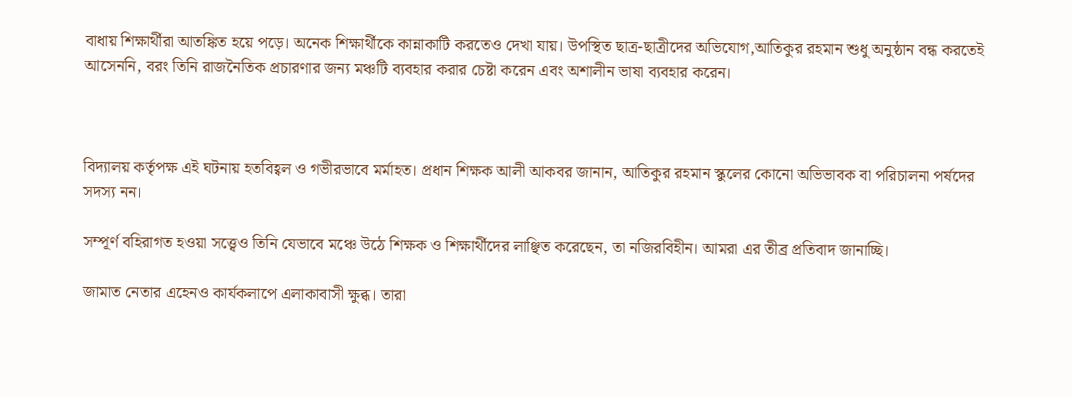বাধায় শিক্ষার্থীরা আতঙ্কিত হয়ে পড়ে। অনেক শিক্ষার্থীকে কান্নাকাটি করতেও দেখা যায়। উপস্থিত ছাত্র-ছাত্রীদের অভিযোগ,আতিকুর রহমান শুধু অনুষ্ঠান বন্ধ করতেই আসেননি, বরং তিনি রাজনৈতিক প্রচারণার জন্য মঞ্চটি ব্যবহার করার চেষ্টা করেন এবং অশালীন ভাষা ব্যবহার করেন।



বিদ্যালয় কর্তৃপক্ষ এই ঘটনায় হতবিহ্বল ও গভীরভাবে মর্মাহত। প্রধান শিক্ষক আলী আকবর জানান, আতিকুর রহমান স্কুলের কোনো অভিভাবক বা পরিচালনা পর্ষদের সদস্য নন।

সম্পূর্ণ বহিরাগত হওয়া সত্ত্বেও তিনি যেভাবে মঞ্চে উঠে শিক্ষক ও শিক্ষার্থীদের লাঞ্ছিত করেছেন, তা নজিরবিহীন। আমরা এর তীব্র প্রতিবাদ জানাচ্ছি।

জামাত নেতার এহেনও কার্যকলাপে এলাকাবাসী ক্ষুব্ধ। তারা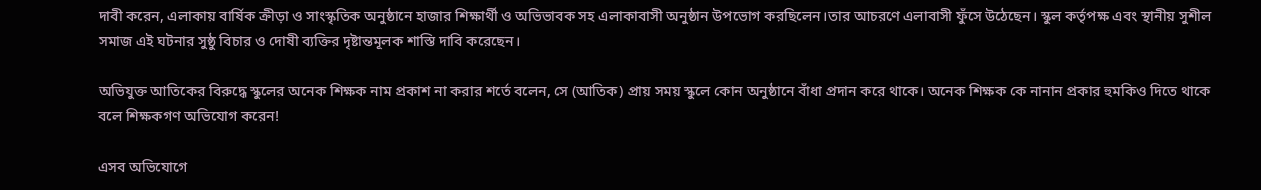দাবী করেন, এলাকায় বার্ষিক ক্রীড়া ও সাংস্কৃতিক অনুষ্ঠানে হাজার শিক্ষার্থী ও অভিভাবক সহ এলাকাবাসী অনুষ্ঠান উপভোগ করছিলেন।তার আচরণে এলাবাসী ফুঁসে উঠেছেন। স্কুল কর্তৃপক্ষ এবং স্থানীয় সুশীল সমাজ এই ঘটনার সুষ্ঠু বিচার ও দোষী ব্যক্তির দৃষ্টান্তমূলক শাস্তি দাবি করেছেন।

অভিযুক্ত আতিকের বিরুদ্ধে স্কুলের অনেক শিক্ষক নাম প্রকাশ না করার শর্তে বলেন, সে (আতিক) প্রায় সময় স্কুলে কোন অনুষ্ঠানে বাঁধা প্রদান করে থাকে। অনেক শিক্ষক কে নানান প্রকার হুমকিও দিতে থাকে বলে শিক্ষকগণ অভিযোগ করেন!

এসব অভিযোগে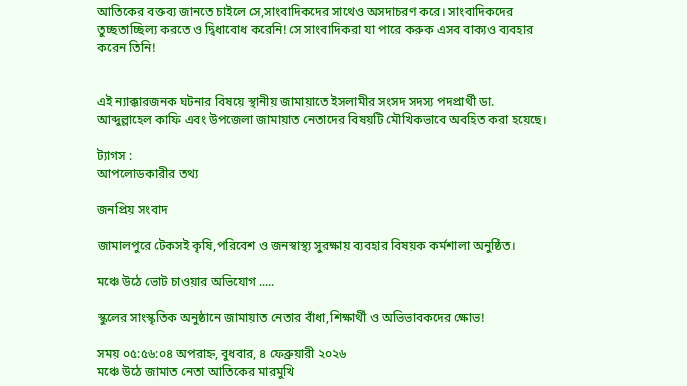আতিকের বক্তব্য জানতে চাইলে সে,সাংবাদিকদের সাথেও অসদাচরণ করে। সাংবাদিকদের তুচ্ছতাচ্ছিল্য করতে ও দ্বিধাবোধ করেনি! সে সাংবাদিকরা যা পারে করুক এসব বাক্যও ব্যবহার করেন তিনি!


এই ন্যাক্কারজনক ঘটনার বিষয়ে স্থানীয় জামায়াতে ইসলামীর সংসদ সদস্য পদপ্রার্থী ডা. আব্দুল্লাহেল কাফি এবং উপজেলা জামায়াত নেতাদের বিষয়টি মৌখিকভাবে অবহিত করা হয়েছে।

ট্যাগস :
আপলোডকারীর তথ্য

জনপ্রিয় সংবাদ

জামালপুরে টেকসই কৃষি,পরিবেশ ও জনস্বাস্থ্য সুরক্ষায় ব্যবহার বিষয়ক কর্মশালা অনুষ্ঠিত।

মঞ্চে উঠে ভোট চাওয়ার অভিযোগ .....

স্কুলের সাংস্কৃতিক অনুষ্ঠানে জামায়াত নেতার বাঁধা,শিক্ষার্থী ও অভিভাবকদের ক্ষোভ!

সময় ০৫:৫৬:০৪ অপরাহ্ন, বুধবার, ৪ ফেব্রুয়ারী ২০২৬
মঞ্চে উঠে জামাত নেতা আতিকের মারমুখি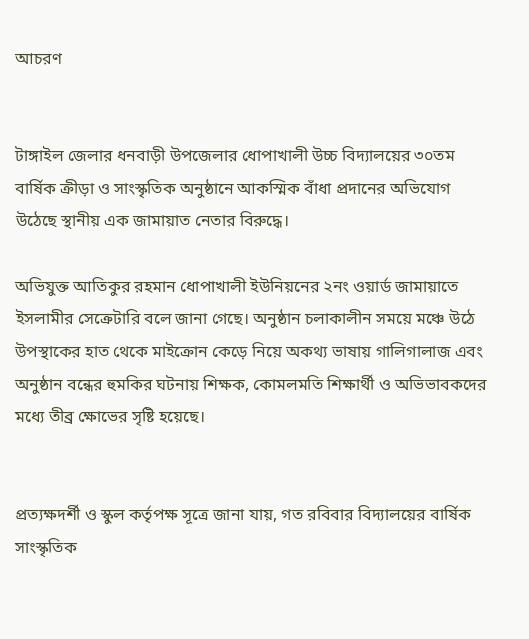আচরণ


টাঙ্গাইল জেলার ধনবাড়ী উপজেলার ধোপাখালী উচ্চ বিদ্যালয়ের ৩০তম বার্ষিক ক্রীড়া ও সাংস্কৃতিক অনুষ্ঠানে আকস্মিক বাঁধা প্রদানের অভিযোগ উঠেছে স্থানীয় এক জামায়াত নেতার বিরুদ্ধে।

অভিযুক্ত আতিকুর রহমান ধোপাখালী ইউনিয়নের ২নং ওয়ার্ড জামায়াতে ইসলামীর সেক্রেটারি বলে জানা গেছে। অনুষ্ঠান চলাকালীন সময়ে মঞ্চে উঠে উপস্থাকের হাত থেকে মাইক্রোন কেড়ে নিয়ে অকথ্য ভাষায় গালিগালাজ এবং অনুষ্ঠান বন্ধের হুমকির ঘটনায় শিক্ষক, কোমলমতি শিক্ষার্থী ও অভিভাবকদের মধ্যে তীব্র ক্ষোভের সৃষ্টি হয়েছে।


প্রত্যক্ষদর্শী ও স্কুল কর্তৃপক্ষ সূত্রে জানা যায়, গত রবিবার বিদ্যালয়ের বার্ষিক সাংস্কৃতিক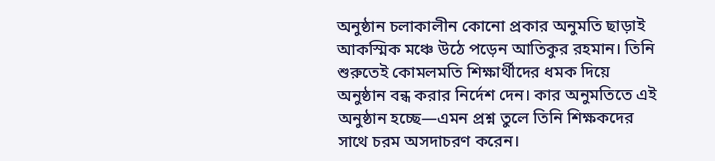অনুষ্ঠান চলাকালীন কোনো প্রকার অনুমতি ছাড়াই আকস্মিক মঞ্চে উঠে পড়েন আতিকুর রহমান। তিনি শুরুতেই কোমলমতি শিক্ষার্থীদের ধমক দিয়ে অনুষ্ঠান বন্ধ করার নির্দেশ দেন। কার অনুমতিতে এই অনুষ্ঠান হচ্ছে—এমন প্রশ্ন তুলে তিনি শিক্ষকদের সাথে চরম অসদাচরণ করেন।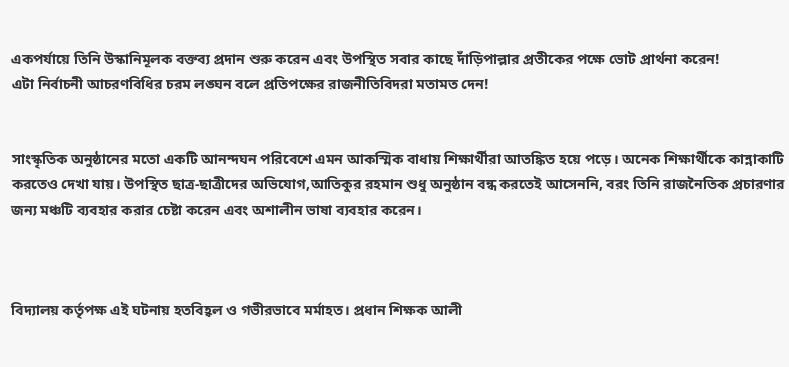একপর্যায়ে তিনি উস্কানিমূলক বক্তব্য প্রদান শুরু করেন এবং উপস্থিত সবার কাছে দাঁড়িপাল্লার প্রতীকের পক্ষে ভোট প্রার্থনা করেন!
এটা নির্বাচনী আচরণবিধির চরম লঙ্ঘন বলে প্রতিপক্ষের রাজনীতিবিদরা মতামত দেন!


সাংস্কৃতিক অনুষ্ঠানের মতো একটি আনন্দঘন পরিবেশে এমন আকস্মিক বাধায় শিক্ষার্থীরা আতঙ্কিত হয়ে পড়ে। অনেক শিক্ষার্থীকে কান্নাকাটি করতেও দেখা যায়। উপস্থিত ছাত্র-ছাত্রীদের অভিযোগ,আতিকুর রহমান শুধু অনুষ্ঠান বন্ধ করতেই আসেননি, বরং তিনি রাজনৈতিক প্রচারণার জন্য মঞ্চটি ব্যবহার করার চেষ্টা করেন এবং অশালীন ভাষা ব্যবহার করেন।



বিদ্যালয় কর্তৃপক্ষ এই ঘটনায় হতবিহ্বল ও গভীরভাবে মর্মাহত। প্রধান শিক্ষক আলী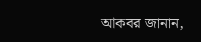আকবর জানান,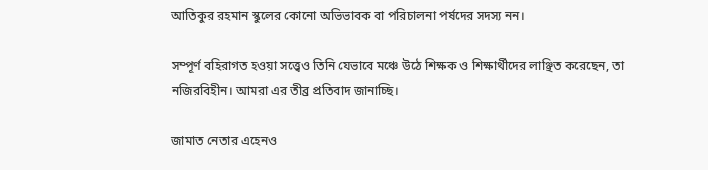আতিকুর রহমান স্কুলের কোনো অভিভাবক বা পরিচালনা পর্ষদের সদস্য নন।

সম্পূর্ণ বহিরাগত হওয়া সত্ত্বেও তিনি যেভাবে মঞ্চে উঠে শিক্ষক ও শিক্ষার্থীদের লাঞ্ছিত করেছেন, তা নজিরবিহীন। আমরা এর তীব্র প্রতিবাদ জানাচ্ছি।

জামাত নেতার এহেনও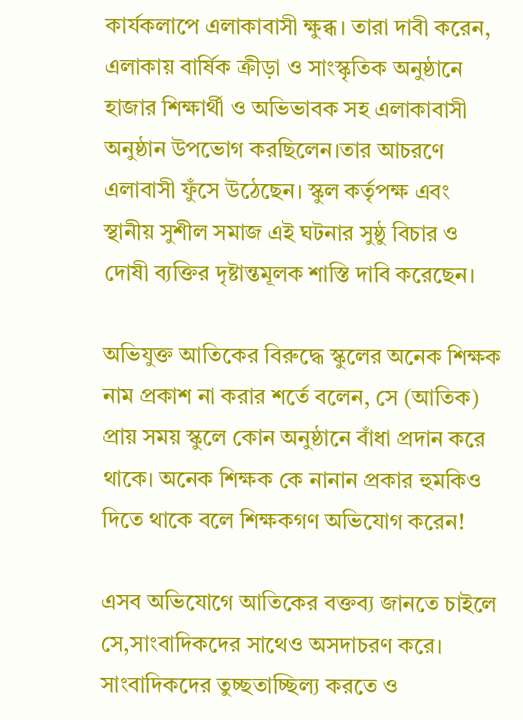কার্যকলাপে এলাকাবাসী ক্ষুব্ধ। তারা দাবী করেন, এলাকায় বার্ষিক ক্রীড়া ও সাংস্কৃতিক অনুষ্ঠানে হাজার শিক্ষার্থী ও অভিভাবক সহ এলাকাবাসী অনুষ্ঠান উপভোগ করছিলেন।তার আচরণে এলাবাসী ফুঁসে উঠেছেন। স্কুল কর্তৃপক্ষ এবং স্থানীয় সুশীল সমাজ এই ঘটনার সুষ্ঠু বিচার ও দোষী ব্যক্তির দৃষ্টান্তমূলক শাস্তি দাবি করেছেন।

অভিযুক্ত আতিকের বিরুদ্ধে স্কুলের অনেক শিক্ষক নাম প্রকাশ না করার শর্তে বলেন, সে (আতিক) প্রায় সময় স্কুলে কোন অনুষ্ঠানে বাঁধা প্রদান করে থাকে। অনেক শিক্ষক কে নানান প্রকার হুমকিও দিতে থাকে বলে শিক্ষকগণ অভিযোগ করেন!

এসব অভিযোগে আতিকের বক্তব্য জানতে চাইলে সে,সাংবাদিকদের সাথেও অসদাচরণ করে। সাংবাদিকদের তুচ্ছতাচ্ছিল্য করতে ও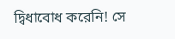দ্বিধাবোধ করেনি! সে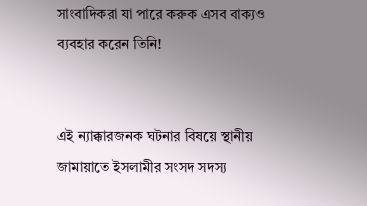সাংবাদিকরা যা পারে করুক এসব বাক্যও ব্যবহার করেন তিনি!


এই ন্যাক্কারজনক ঘটনার বিষয়ে স্থানীয় জামায়াতে ইসলামীর সংসদ সদস্য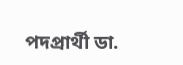পদপ্রার্থী ডা.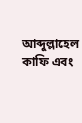আব্দুল্লাহেল কাফি এবং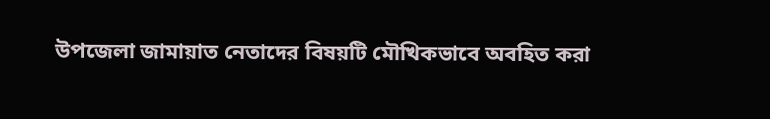উপজেলা জামায়াত নেতাদের বিষয়টি মৌখিকভাবে অবহিত করা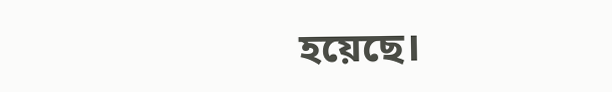হয়েছে।